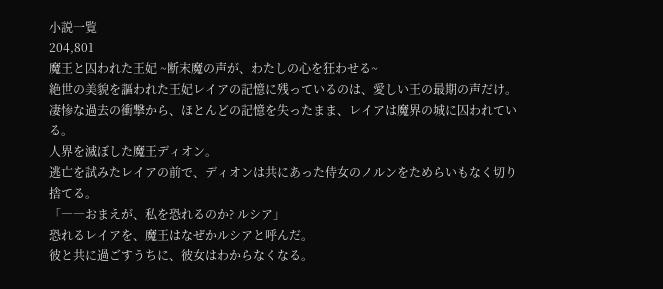小説一覧
204,801
魔王と囚われた王妃 ~断末魔の声が、わたしの心を狂わせる~
絶世の美貌を謳われた王妃レイアの記憶に残っているのは、愛しい王の最期の声だけ。
凄惨な過去の衝撃から、ほとんどの記憶を失ったまま、レイアは魔界の城に囚われている。
人界を滅ぼした魔王ディオン。
逃亡を試みたレイアの前で、ディオンは共にあった侍女のノルンをためらいもなく切り捨てる。
「――おまえが、私を恐れるのか? ルシア」
恐れるレイアを、魔王はなぜかルシアと呼んだ。
彼と共に過ごすうちに、彼女はわからなくなる。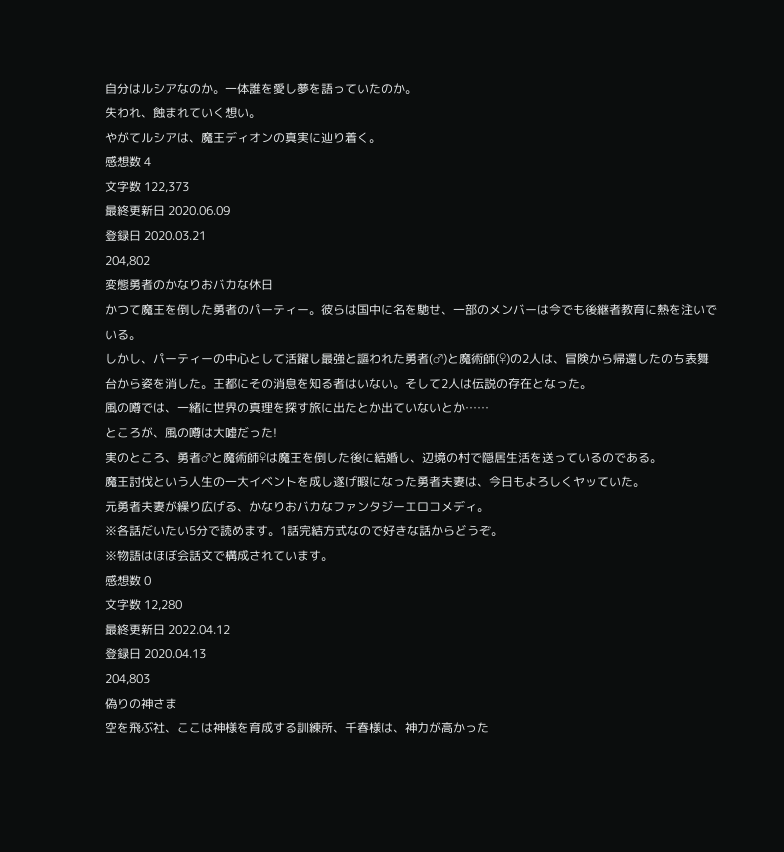自分はルシアなのか。一体誰を愛し夢を語っていたのか。
失われ、蝕まれていく想い。
やがてルシアは、魔王ディオンの真実に辿り着く。
感想数 4
文字数 122,373
最終更新日 2020.06.09
登録日 2020.03.21
204,802
変態勇者のかなりおバカな休日
かつて魔王を倒した勇者のパーティー。彼らは国中に名を馳せ、一部のメンバーは今でも後継者教育に熱を注いでいる。
しかし、パーティーの中心として活躍し最強と謳われた勇者(♂)と魔術師(♀)の2人は、冒険から帰還したのち表舞台から姿を消した。王都にその消息を知る者はいない。そして2人は伝説の存在となった。
風の噂では、一緒に世界の真理を探す旅に出たとか出ていないとか……
ところが、風の噂は大嘘だった!
実のところ、勇者♂と魔術師♀は魔王を倒した後に結婚し、辺境の村で隠居生活を送っているのである。
魔王討伐という人生の一大イベントを成し遂げ暇になった勇者夫妻は、今日もよろしくヤッていた。
元勇者夫妻が繰り広げる、かなりおバカなファンタジーエロコメディ。
※各話だいたい5分で読めます。1話完結方式なので好きな話からどうぞ。
※物語はほぼ会話文で構成されています。
感想数 0
文字数 12,280
最終更新日 2022.04.12
登録日 2020.04.13
204,803
偽りの神さま
空を飛ぶ社、ここは神様を育成する訓練所、千春様は、神力が高かった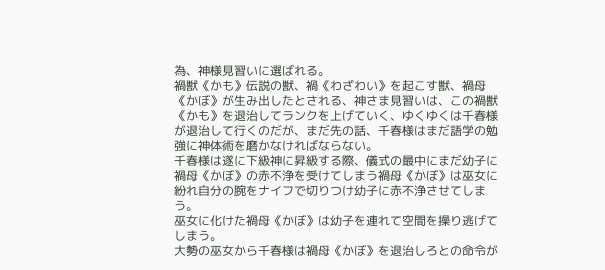為、神様見習いに選ばれる。
禍獣《かも》伝説の獣、禍《わざわい》を起こす獣、禍母《かぼ》が生み出したとされる、神さま見習いは、この禍獣《かも》を退治してランクを上げていく、ゆくゆくは千春様が退治して行くのだが、まだ先の話、千春様はまだ語学の勉強に神体術を磨かなければならない。
千春様は遂に下級神に昇級する際、儀式の最中にまだ幼子に禍母《かぼ》の赤不浄を受けてしまう禍母《かぼ》は巫女に紛れ自分の腕をナイフで切りつけ幼子に赤不浄させてしまう。
巫女に化けた禍母《かぼ》は幼子を連れて空間を操り逃げてしまう。
大勢の巫女から千春様は禍母《かぼ》を退治しろとの命令が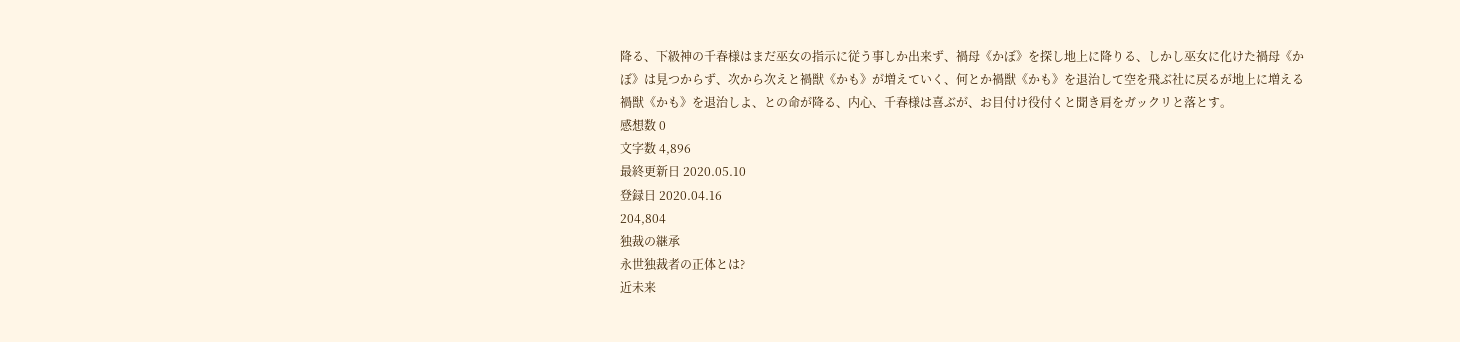降る、下級神の千春様はまだ巫女の指示に従う事しか出来ず、禍母《かぼ》を探し地上に降りる、しかし巫女に化けた禍母《かぼ》は見つからず、次から次えと禍獣《かも》が増えていく、何とか禍獣《かも》を退治して空を飛ぶ社に戻るが地上に増える禍獣《かも》を退治しよ、との命が降る、内心、千春様は喜ぶが、お目付け役付くと聞き肩をガックリと落とす。
感想数 0
文字数 4,896
最終更新日 2020.05.10
登録日 2020.04.16
204,804
独裁の継承
永世独裁者の正体とは?
近未来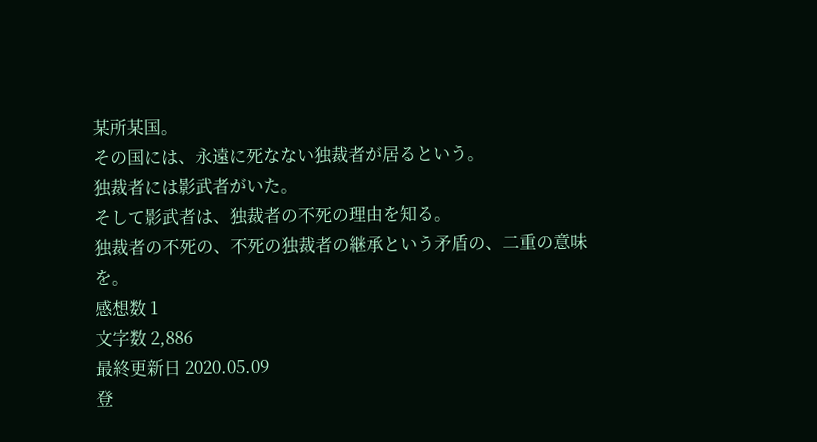某所某国。
その国には、永遠に死なない独裁者が居るという。
独裁者には影武者がいた。
そして影武者は、独裁者の不死の理由を知る。
独裁者の不死の、不死の独裁者の継承という矛盾の、二重の意味を。
感想数 1
文字数 2,886
最終更新日 2020.05.09
登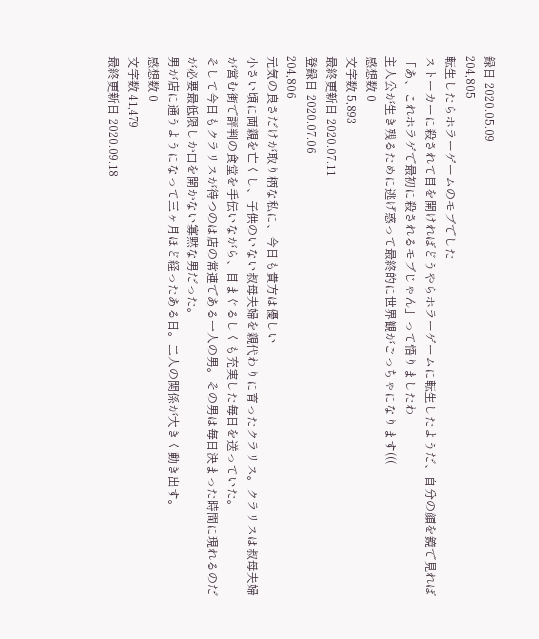録日 2020.05.09
204,805
転生したらホラーゲームのモブでした
ストーカーに殺されて目を開ければどうやらホラーゲームに転生したようだ、自分の顔を鏡で見れば「あ、これホラゲで最初に殺されるモブじゃん」って悟りましたわ
主人公が生き残るために逃げ惑って最終的に世界観がごっちゃになります(((
感想数 0
文字数 5,893
最終更新日 2020.07.11
登録日 2020.07.06
204,806
元気の良さだけが取り柄な私に、今日も貴方は優しい
小さい頃に両親を亡くし、子供のいない叔母夫婦を親代わりに育ったクラリス。クラリスは叔母夫婦が営む街で評判の食堂を手伝いながら、目まぐるしくも充実した毎日を送っていた。
そして今日もクラリスが待つのは店の常連である一人の男。その男は毎日決まった時間に現れるのだが必要最低限しか口を開かない寡黙な男だった。
男が店に通うようになって三ヶ月ほど経ったある日。二人の関係が大きく動き出す。
感想数 0
文字数 41,479
最終更新日 2020.09.18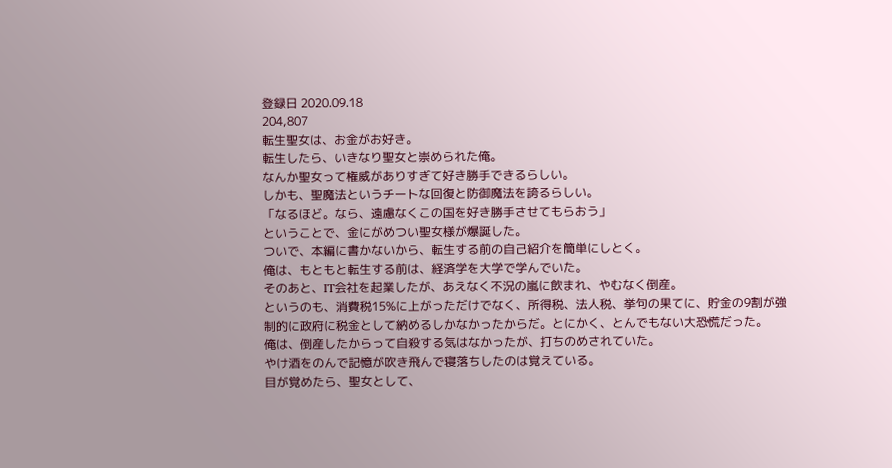登録日 2020.09.18
204,807
転生聖女は、お金がお好き。
転生したら、いきなり聖女と崇められた俺。
なんか聖女って権威がありすぎて好き勝手できるらしい。
しかも、聖魔法というチートな回復と防御魔法を誇るらしい。
「なるほど。なら、遠慮なくこの国を好き勝手させてもらおう」
ということで、金にがめつい聖女様が爆誕した。
ついで、本編に書かないから、転生する前の自己紹介を簡単にしとく。
俺は、もともと転生する前は、経済学を大学で学んでいた。
そのあと、IT会社を起業したが、あえなく不況の嵐に飲まれ、やむなく倒産。
というのも、消費税15%に上がっただけでなく、所得税、法人税、挙句の果てに、貯金の9割が強制的に政府に税金として納めるしかなかったからだ。とにかく、とんでもない大恐慌だった。
俺は、倒産したからって自殺する気はなかったが、打ちのめされていた。
やけ酒をのんで記憶が吹き飛んで寝落ちしたのは覚えている。
目が覚めたら、聖女として、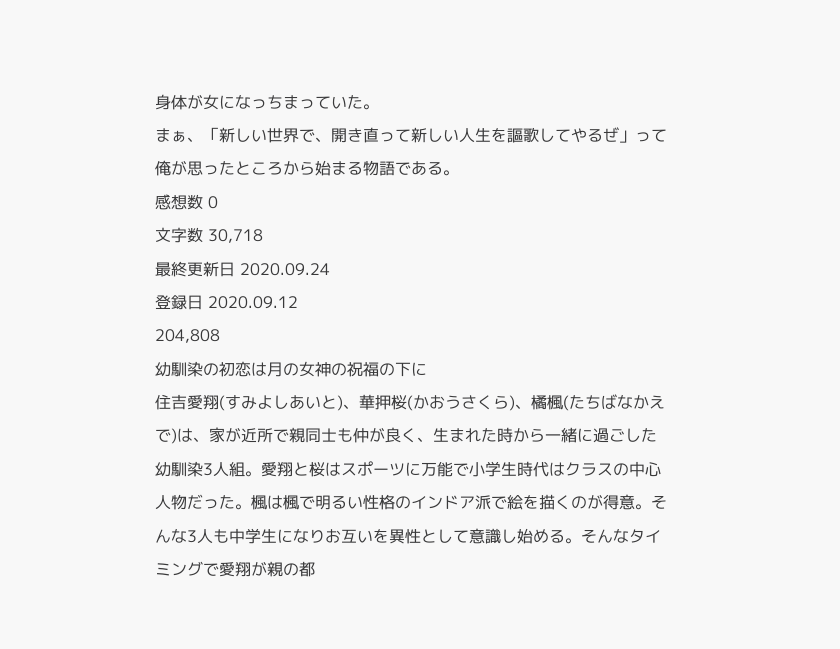身体が女になっちまっていた。
まぁ、「新しい世界で、開き直って新しい人生を謳歌してやるぜ」って俺が思ったところから始まる物語である。
感想数 0
文字数 30,718
最終更新日 2020.09.24
登録日 2020.09.12
204,808
幼馴染の初恋は月の女神の祝福の下に
住吉愛翔(すみよしあいと)、華押桜(かおうさくら)、橘楓(たちばなかえで)は、家が近所で親同士も仲が良く、生まれた時から一緒に過ごした幼馴染3人組。愛翔と桜はスポーツに万能で小学生時代はクラスの中心人物だった。楓は楓で明るい性格のインドア派で絵を描くのが得意。そんな3人も中学生になりお互いを異性として意識し始める。そんなタイミングで愛翔が親の都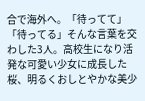合で海外へ。「待ってて」「待ってる」そんな言葉を交わした3人。高校生になり活発な可愛い少女に成長した桜、明るくおしとやかな美少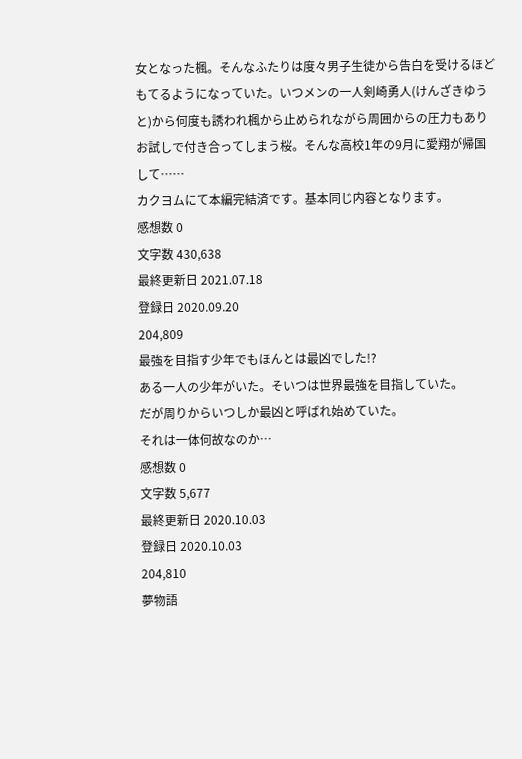女となった楓。そんなふたりは度々男子生徒から告白を受けるほどもてるようになっていた。いつメンの一人剣崎勇人(けんざきゆうと)から何度も誘われ楓から止められながら周囲からの圧力もありお試しで付き合ってしまう桜。そんな高校1年の9月に愛翔が帰国して……
カクヨムにて本編完結済です。基本同じ内容となります。
感想数 0
文字数 430,638
最終更新日 2021.07.18
登録日 2020.09.20
204,809
最強を目指す少年でもほんとは最凶でした!?
ある一人の少年がいた。そいつは世界最強を目指していた。
だが周りからいつしか最凶と呼ばれ始めていた。
それは一体何故なのか…
感想数 0
文字数 5,677
最終更新日 2020.10.03
登録日 2020.10.03
204,810
夢物語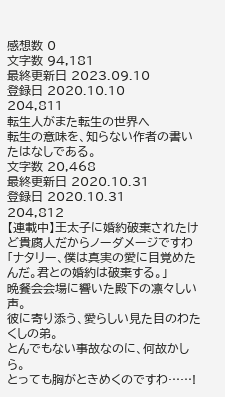感想数 0
文字数 94,181
最終更新日 2023.09.10
登録日 2020.10.10
204,811
転生人がまた転生の世界へ
転生の意味を、知らない作者の書いたはなしである。
文字数 20,468
最終更新日 2020.10.31
登録日 2020.10.31
204,812
【連載中】王太子に婚約破棄されたけど貴腐人だからノーダメージですわ
「ナタリー、僕は真実の愛に目覚めたんだ。君との婚約は破棄する。」
晩餐会会場に響いた殿下の凛々しい声。
彼に寄り添う、愛らしい見た目のわたくしの弟。
とんでもない事故なのに、何故かしら。
とっても胸がときめくのですわ……!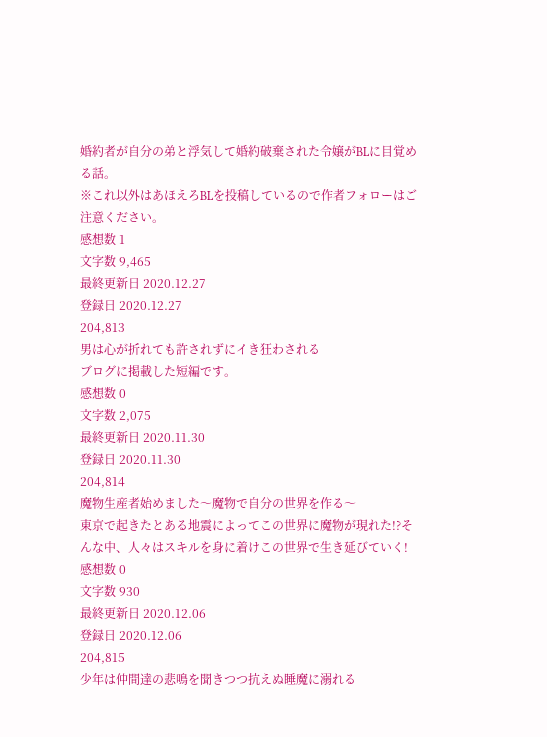婚約者が自分の弟と浮気して婚約破棄された令嬢がBLに目覚める話。
※これ以外はあほえろBLを投稿しているので作者フォローはご注意ください。
感想数 1
文字数 9,465
最終更新日 2020.12.27
登録日 2020.12.27
204,813
男は心が折れても許されずにイき狂わされる
ブログに掲載した短編です。
感想数 0
文字数 2,075
最終更新日 2020.11.30
登録日 2020.11.30
204,814
魔物生産者始めました〜魔物で自分の世界を作る〜
東京で起きたとある地震によってこの世界に魔物が現れた!?そんな中、人々はスキルを身に着けこの世界で生き延びていく!
感想数 0
文字数 930
最終更新日 2020.12.06
登録日 2020.12.06
204,815
少年は仲間達の悲鳴を聞きつつ抗えぬ睡魔に溺れる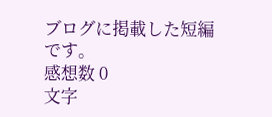ブログに掲載した短編です。
感想数 0
文字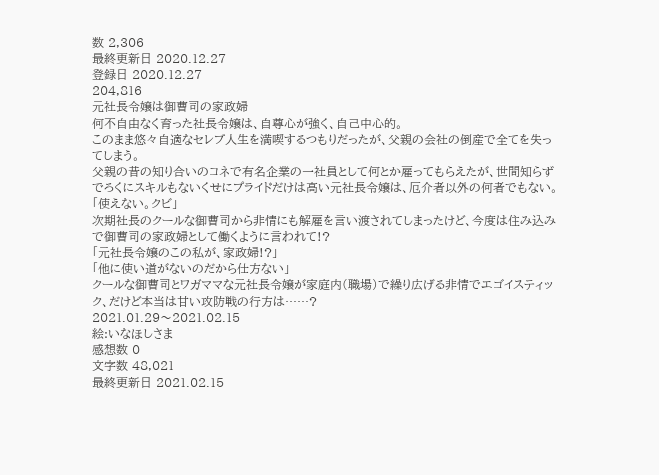数 2,306
最終更新日 2020.12.27
登録日 2020.12.27
204,816
元社長令嬢は御曹司の家政婦
何不自由なく育った社長令嬢は、自尊心が強く、自己中心的。
このまま悠々自適なセレブ人生を満喫するつもりだったが、父親の会社の倒産で全てを失ってしまう。
父親の昔の知り合いのコネで有名企業の一社員として何とか雇ってもらえたが、世間知らずでろくにスキルもないくせにプライドだけは高い元社長令嬢は、厄介者以外の何者でもない。
「使えない。クビ」
次期社長のクールな御曹司から非情にも解雇を言い渡されてしまったけど、今度は住み込みで御曹司の家政婦として働くように言われて!?
「元社長令嬢のこの私が、家政婦!?」
「他に使い道がないのだから仕方ない」
クールな御曹司とワガママな元社長令嬢が家庭内(職場)で繰り広げる非情でエゴイスティック、だけど本当は甘い攻防戦の行方は……?
2021.01.29〜2021.02.15
絵:いなほしさま
感想数 0
文字数 48,021
最終更新日 2021.02.15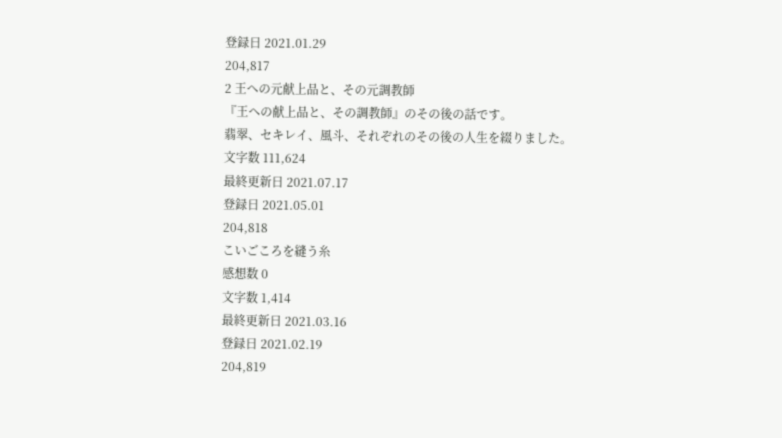登録日 2021.01.29
204,817
2 王への元献上品と、その元調教師
『王への献上品と、その調教師』のその後の話です。
翡翠、セキレイ、風斗、それぞれのその後の人生を綴りました。
文字数 111,624
最終更新日 2021.07.17
登録日 2021.05.01
204,818
こいごころを縫う糸
感想数 0
文字数 1,414
最終更新日 2021.03.16
登録日 2021.02.19
204,819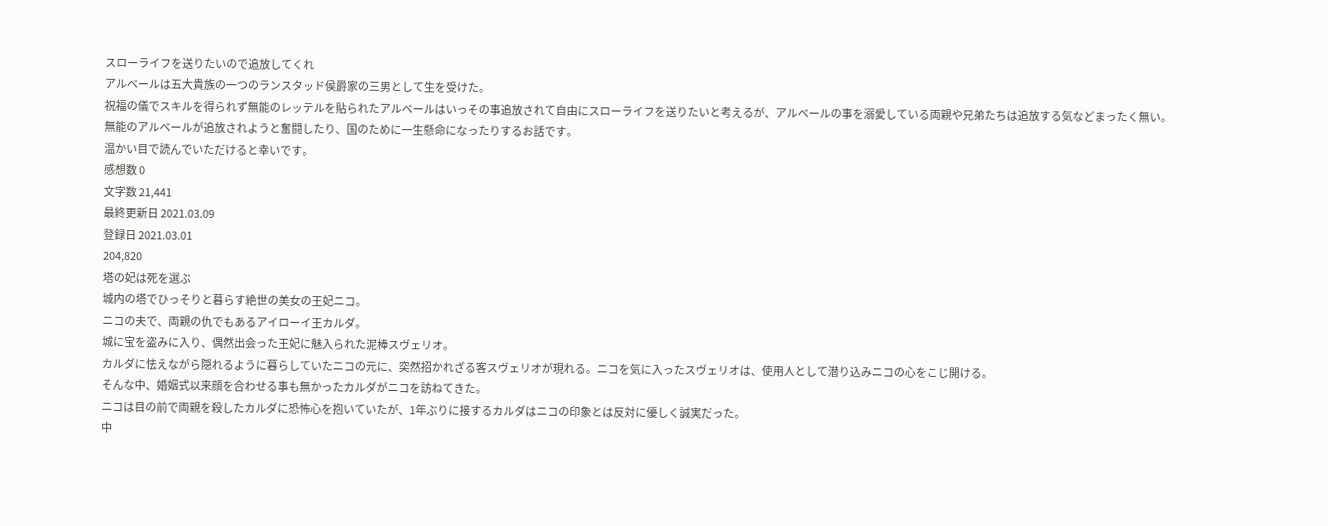スローライフを送りたいので追放してくれ
アルベールは五大貴族の一つのランスタッド侯爵家の三男として生を受けた。
祝福の儀でスキルを得られず無能のレッテルを貼られたアルベールはいっその事追放されて自由にスローライフを送りたいと考えるが、アルベールの事を溺愛している両親や兄弟たちは追放する気などまったく無い。
無能のアルベールが追放されようと奮闘したり、国のために一生懸命になったりするお話です。
温かい目で読んでいただけると幸いです。
感想数 0
文字数 21,441
最終更新日 2021.03.09
登録日 2021.03.01
204,820
塔の妃は死を選ぶ
城内の塔でひっそりと暮らす絶世の美女の王妃ニコ。
ニコの夫で、両親の仇でもあるアイローイ王カルダ。
城に宝を盗みに入り、偶然出会った王妃に魅入られた泥棒スヴェリオ。
カルダに怯えながら隠れるように暮らしていたニコの元に、突然招かれざる客スヴェリオが現れる。ニコを気に入ったスヴェリオは、使用人として潜り込みニコの心をこじ開ける。
そんな中、婚姻式以来顔を合わせる事も無かったカルダがニコを訪ねてきた。
ニコは目の前で両親を殺したカルダに恐怖心を抱いていたが、1年ぶりに接するカルダはニコの印象とは反対に優しく誠実だった。
中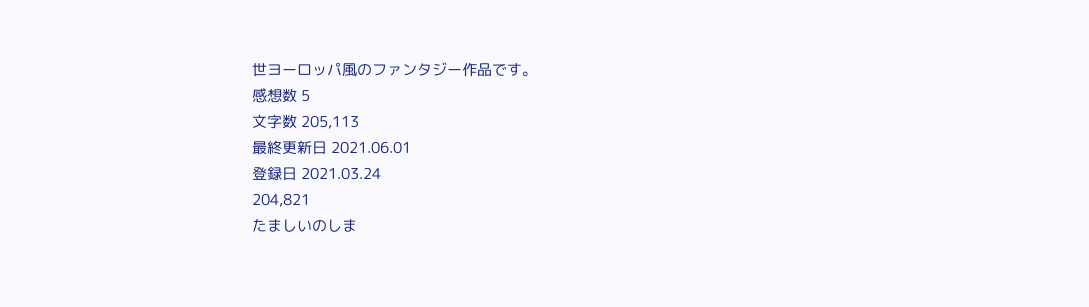世ヨーロッパ風のファンタジー作品です。
感想数 5
文字数 205,113
最終更新日 2021.06.01
登録日 2021.03.24
204,821
たましいのしま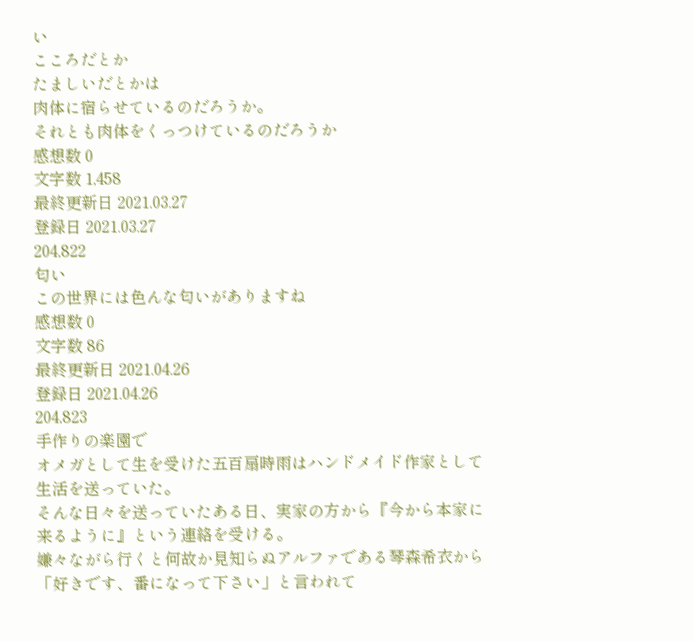い
こころだとか
たましいだとかは
肉体に宿らせているのだろうか。
それとも肉体をくっつけているのだろうか
感想数 0
文字数 1,458
最終更新日 2021.03.27
登録日 2021.03.27
204,822
匂い
この世界には色んな匂いがありますね
感想数 0
文字数 86
最終更新日 2021.04.26
登録日 2021.04.26
204,823
手作りの楽園で
オメガとして生を受けた五百扇時雨はハンドメイド作家として生活を送っていた。
そんな日々を送っていたある日、実家の方から『今から本家に来るように』という連絡を受ける。
嫌々ながら行くと何故か見知らぬアルファである琴森希衣から「好きです、番になって下さい」と言われて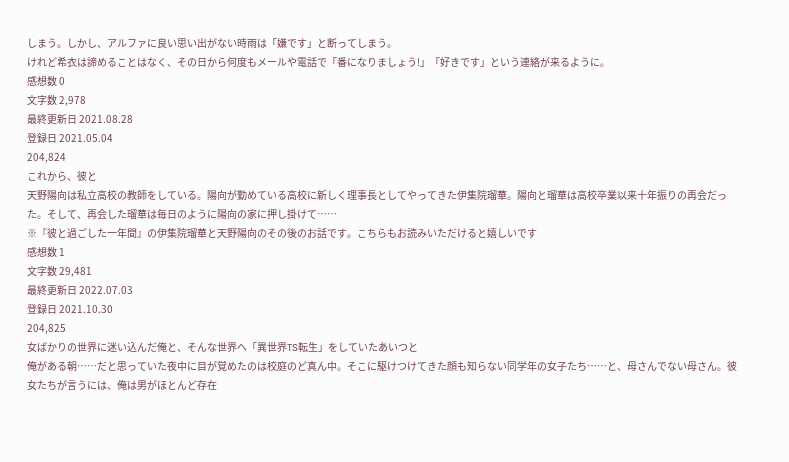しまう。しかし、アルファに良い思い出がない時雨は「嫌です」と断ってしまう。
けれど希衣は諦めることはなく、その日から何度もメールや電話で「番になりましょう!」「好きです」という連絡が来るように。
感想数 0
文字数 2,978
最終更新日 2021.08.28
登録日 2021.05.04
204,824
これから、彼と
天野陽向は私立高校の教師をしている。陽向が勤めている高校に新しく理事長としてやってきた伊集院瑠華。陽向と瑠華は高校卒業以来十年振りの再会だった。そして、再会した瑠華は毎日のように陽向の家に押し掛けて……
※『彼と過ごした一年間』の伊集院瑠華と天野陽向のその後のお話です。こちらもお読みいただけると嬉しいです
感想数 1
文字数 29,481
最終更新日 2022.07.03
登録日 2021.10.30
204,825
女ばかりの世界に迷い込んだ俺と、そんな世界へ「異世界TS転生」をしていたあいつと
俺がある朝……だと思っていた夜中に目が覚めたのは校庭のど真ん中。そこに駆けつけてきた顔も知らない同学年の女子たち……と、母さんでない母さん。彼女たちが言うには、俺は男がほとんど存在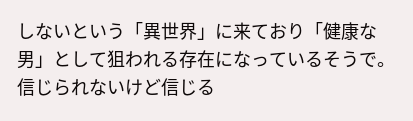しないという「異世界」に来ており「健康な男」として狙われる存在になっているそうで。信じられないけど信じる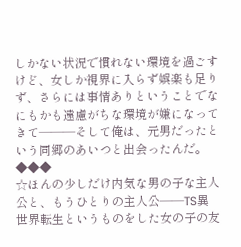しかない状況で慣れない環境を過ごすけど、女しか視界に入らず娯楽も足りず、さらには事情ありということでなにもかも遠慮がちな環境が嫌になってきて―――そして俺は、元男だったという同郷のあいつと出会ったんだ。
◆◆◆
☆ほんの少しだけ内気な男の子な主人公と、もうひとりの主人公――TS異世界転生というものをした女の子の友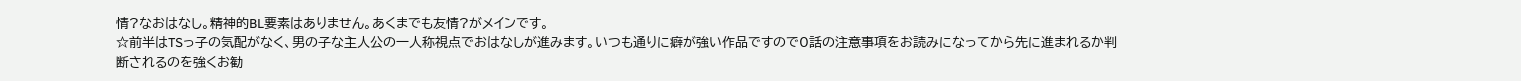情?なおはなし。精神的BL要素はありません。あくまでも友情?がメインです。
☆前半はTSっ子の気配がなく、男の子な主人公の一人称視点でおはなしが進みます。いつも通りに癖が強い作品ですので0話の注意事項をお読みになってから先に進まれるか判断されるのを強くお勧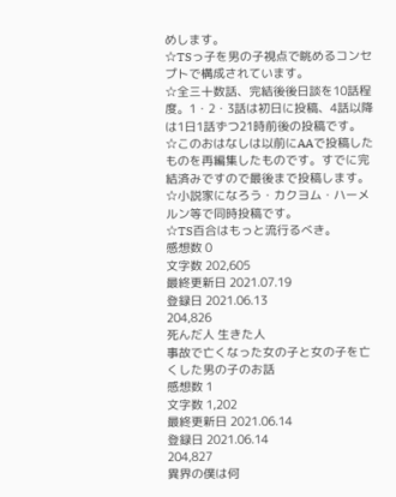めします。
☆TSっ子を男の子視点で眺めるコンセプトで構成されています。
☆全三十数話、完結後後日談を10話程度。1・2・3話は初日に投稿、4話以降は1日1話ずつ21時前後の投稿です。
☆このおはなしは以前にAAで投稿したものを再編集したものです。すでに完結済みですので最後まで投稿します。
☆小説家になろう・カクヨム・ハーメルン等で同時投稿です。
☆TS百合はもっと流行るべき。
感想数 0
文字数 202,605
最終更新日 2021.07.19
登録日 2021.06.13
204,826
死んだ人 生きた人
事故で亡くなった女の子と女の子を亡くした男の子のお話
感想数 1
文字数 1,202
最終更新日 2021.06.14
登録日 2021.06.14
204,827
異界の僕は何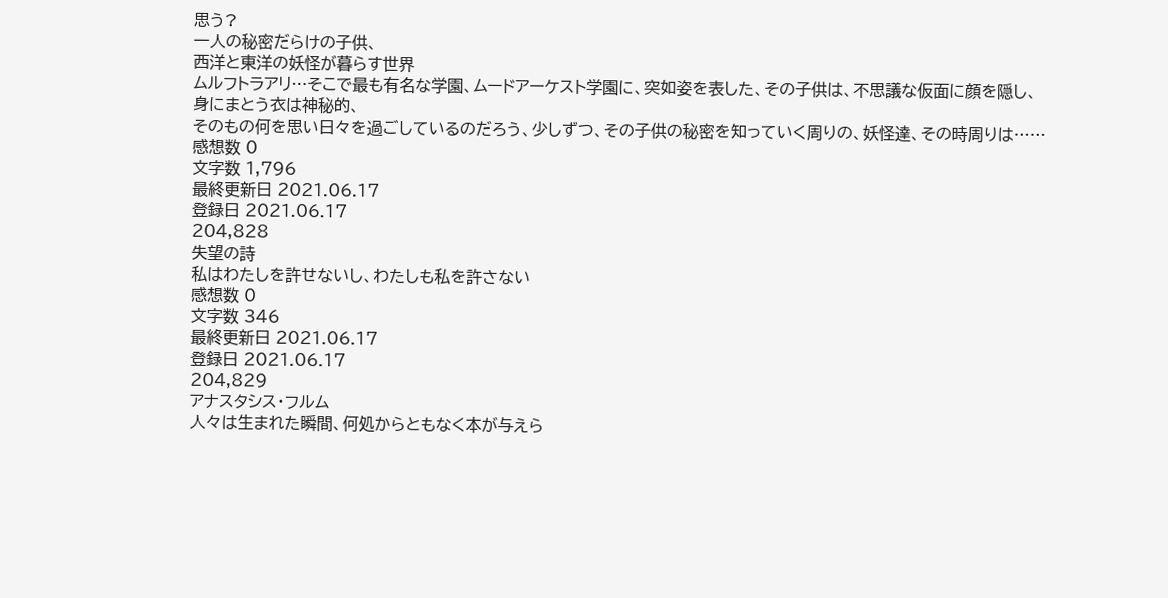思う?
一人の秘密だらけの子供、
西洋と東洋の妖怪が暮らす世界
ムルフトラアリ…そこで最も有名な学園、ムードアーケスト学園に、突如姿を表した、その子供は、不思議な仮面に顔を隠し、
身にまとう衣は神秘的、
そのもの何を思い日々を過ごしているのだろう、少しずつ、その子供の秘密を知っていく周りの、妖怪達、その時周りは……
感想数 0
文字数 1,796
最終更新日 2021.06.17
登録日 2021.06.17
204,828
失望の詩
私はわたしを許せないし、わたしも私を許さない
感想数 0
文字数 346
最終更新日 2021.06.17
登録日 2021.06.17
204,829
アナスタシス・フルム
人々は生まれた瞬間、何処からともなく本が与えら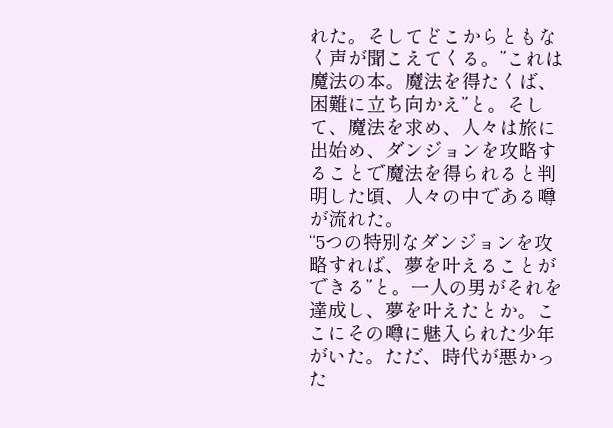れた。そしてどこからともなく声が聞こえてくる。”これは魔法の本。魔法を得たくば、困難に立ち向かえ”と。そして、魔法を求め、人々は旅に出始め、ダンジョンを攻略することで魔法を得られると判明した頃、人々の中である噂が流れた。
“5つの特別なダンジョンを攻略すれば、夢を叶えることができる”と。一人の男がそれを達成し、夢を叶えたとか。ここにその噂に魅入られた少年がいた。ただ、時代が悪かった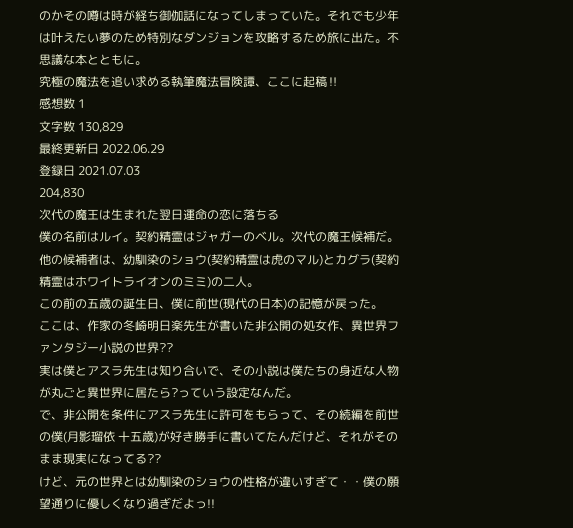のかその噂は時が経ち御伽話になってしまっていた。それでも少年は叶えたい夢のため特別なダンジョンを攻略するため旅に出た。不思議な本とともに。
究極の魔法を追い求める執筆魔法冒険譚、ここに起稿‼
感想数 1
文字数 130,829
最終更新日 2022.06.29
登録日 2021.07.03
204,830
次代の魔王は生まれた翌日運命の恋に落ちる
僕の名前はルイ。契約精霊はジャガーのベル。次代の魔王候補だ。他の候補者は、幼馴染のショウ(契約精霊は虎のマル)とカグラ(契約精霊はホワイトライオンのミミ)の二人。
この前の五歳の誕生日、僕に前世(現代の日本)の記憶が戻った。
ここは、作家の冬崎明日楽先生が書いた非公開の処女作、異世界ファンタジー小説の世界??
実は僕とアスラ先生は知り合いで、その小説は僕たちの身近な人物が丸ごと異世界に居たら?っていう設定なんだ。
で、非公開を条件にアスラ先生に許可をもらって、その続編を前世の僕(月影瑠依 十五歳)が好き勝手に書いてたんだけど、それがそのまま現実になってる??
けど、元の世界とは幼馴染のショウの性格が違いすぎて・・僕の願望通りに優しくなり過ぎだよっ!!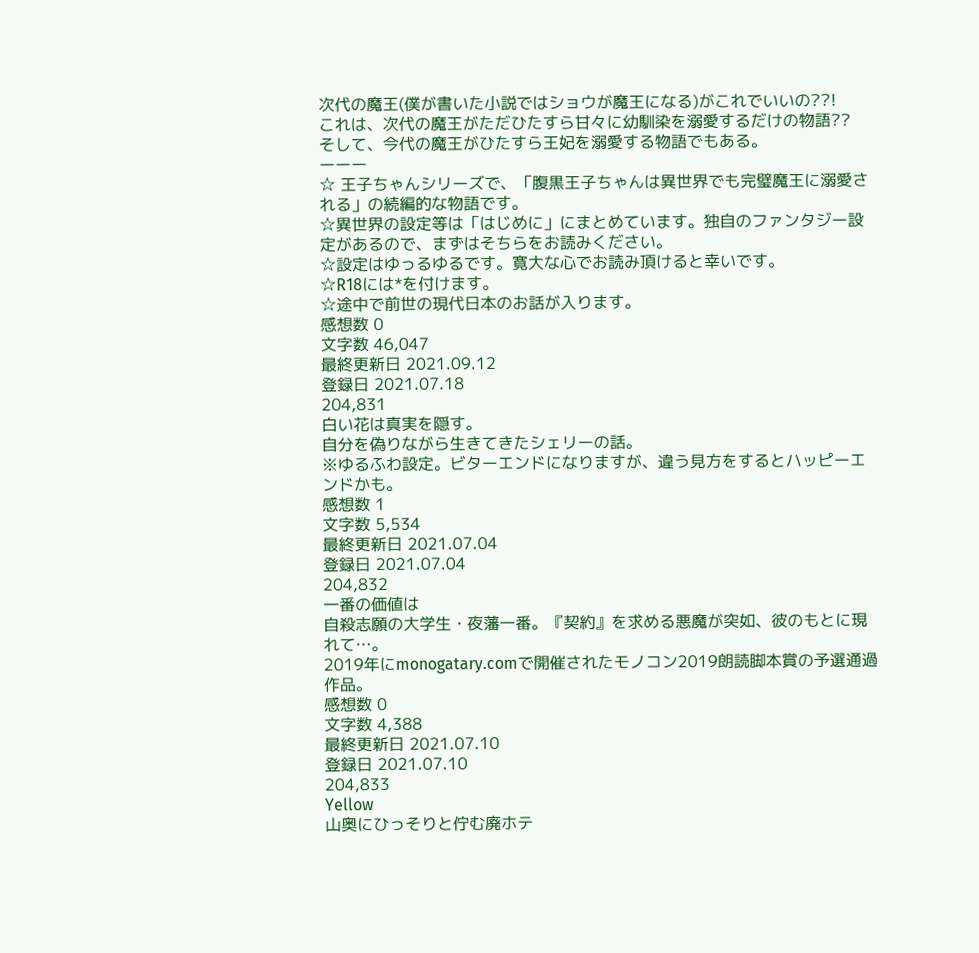次代の魔王(僕が書いた小説ではショウが魔王になる)がこれでいいの??!
これは、次代の魔王がただひたすら甘々に幼馴染を溺愛するだけの物語??
そして、今代の魔王がひたすら王妃を溺愛する物語でもある。
ーーー
☆ 王子ちゃんシリーズで、「腹黒王子ちゃんは異世界でも完璧魔王に溺愛される」の続編的な物語です。
☆異世界の設定等は「はじめに」にまとめています。独自のファンタジー設定があるので、まずはそちらをお読みください。
☆設定はゆっるゆるです。寛大な心でお読み頂けると幸いです。
☆R18には*を付けます。
☆途中で前世の現代日本のお話が入ります。
感想数 0
文字数 46,047
最終更新日 2021.09.12
登録日 2021.07.18
204,831
白い花は真実を隠す。
自分を偽りながら生きてきたシェリーの話。
※ゆるふわ設定。ビターエンドになりますが、違う見方をするとハッピーエンドかも。
感想数 1
文字数 5,534
最終更新日 2021.07.04
登録日 2021.07.04
204,832
一番の価値は
自殺志願の大学生・夜藩一番。『契約』を求める悪魔が突如、彼のもとに現れて…。
2019年にmonogatary.comで開催されたモノコン2019朗読脚本賞の予選通過作品。
感想数 0
文字数 4,388
最終更新日 2021.07.10
登録日 2021.07.10
204,833
Yellow
山奥にひっそりと佇む廃ホテ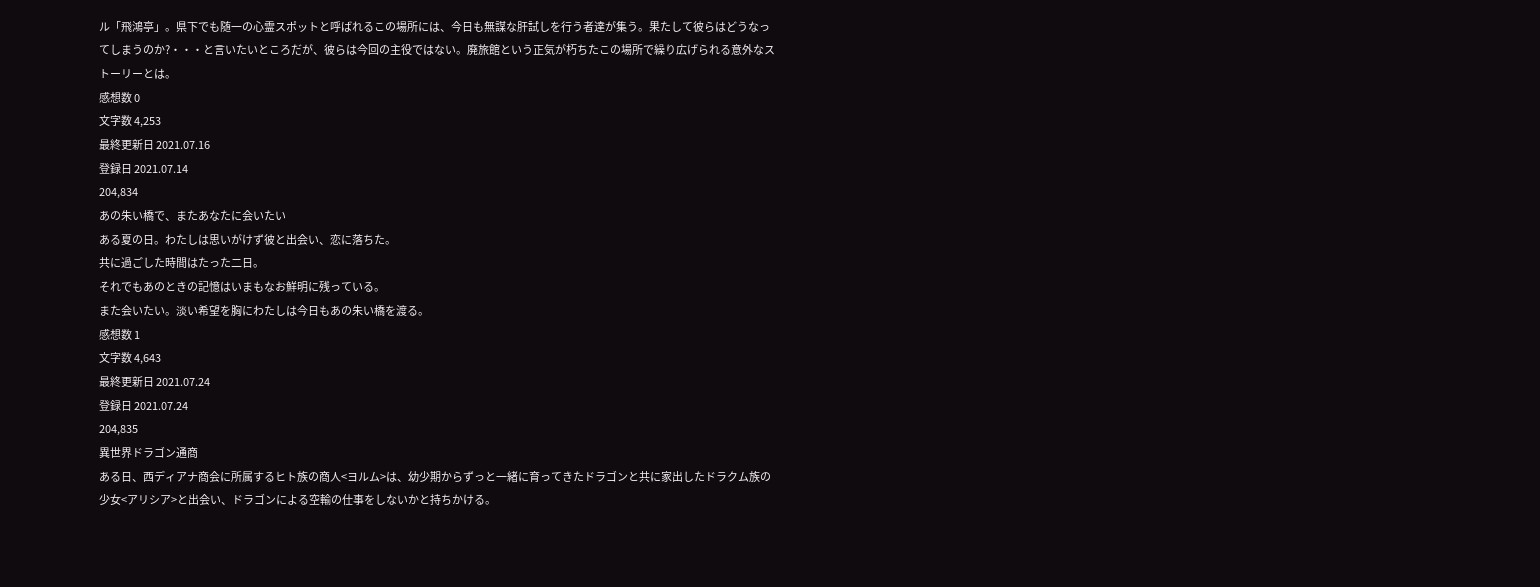ル「飛鴻亭」。県下でも随一の心霊スポットと呼ばれるこの場所には、今日も無謀な肝試しを行う者達が集う。果たして彼らはどうなってしまうのか?・・・と言いたいところだが、彼らは今回の主役ではない。廃旅館という正気が朽ちたこの場所で繰り広げられる意外なストーリーとは。
感想数 0
文字数 4,253
最終更新日 2021.07.16
登録日 2021.07.14
204,834
あの朱い橋で、またあなたに会いたい
ある夏の日。わたしは思いがけず彼と出会い、恋に落ちた。
共に過ごした時間はたった二日。
それでもあのときの記憶はいまもなお鮮明に残っている。
また会いたい。淡い希望を胸にわたしは今日もあの朱い橋を渡る。
感想数 1
文字数 4,643
最終更新日 2021.07.24
登録日 2021.07.24
204,835
異世界ドラゴン通商
ある日、西ディアナ商会に所属するヒト族の商人<ヨルム>は、幼少期からずっと一緒に育ってきたドラゴンと共に家出したドラクム族の少女<アリシア>と出会い、ドラゴンによる空輸の仕事をしないかと持ちかける。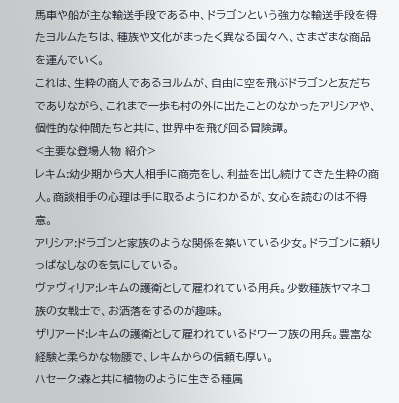馬車や船が主な輸送手段である中、ドラゴンという強力な輸送手段を得たヨルムたちは、種族や文化がまったく異なる国々へ、さまざまな商品を運んでいく。
これは、生粋の商人であるヨルムが、自由に空を飛ぶドラゴンと友だちでありながら、これまで一歩も村の外に出たことのなかったアリシアや、個性的な仲間たちと共に、世界中を飛び回る冒険譚。
<主要な登場人物 紹介>
レキム:幼少期から大人相手に商売をし、利益を出し続けてきた生粋の商人。商談相手の心理は手に取るようにわかるが、女心を読むのは不得意。
アリシア:ドラゴンと家族のような関係を築いている少女。ドラゴンに頼りっぱなしなのを気にしている。
ヴァヴィリア:レキムの護衛として雇われている用兵。少数種族ヤマネコ族の女戦士で、お洒落をするのが趣味。
ザリアード:レキムの護衛として雇われているドワーフ族の用兵。豊富な経験と柔らかな物腰で、レキムからの信頼も厚い。
ハセーク:森と共に植物のように生きる種属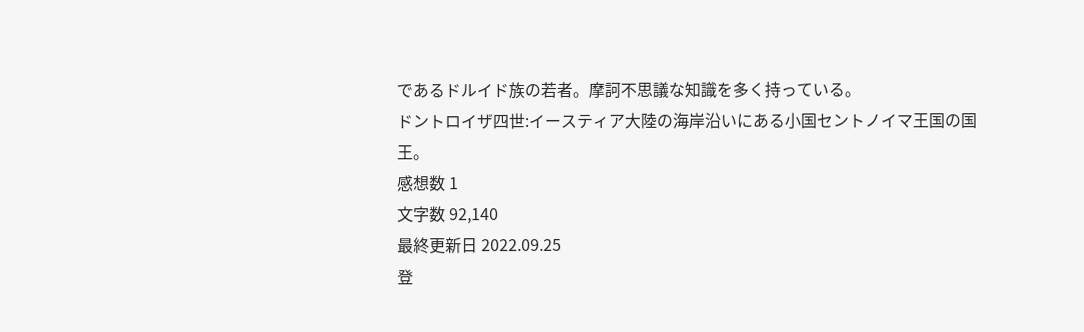であるドルイド族の若者。摩訶不思議な知識を多く持っている。
ドントロイザ四世:イースティア大陸の海岸沿いにある小国セントノイマ王国の国王。
感想数 1
文字数 92,140
最終更新日 2022.09.25
登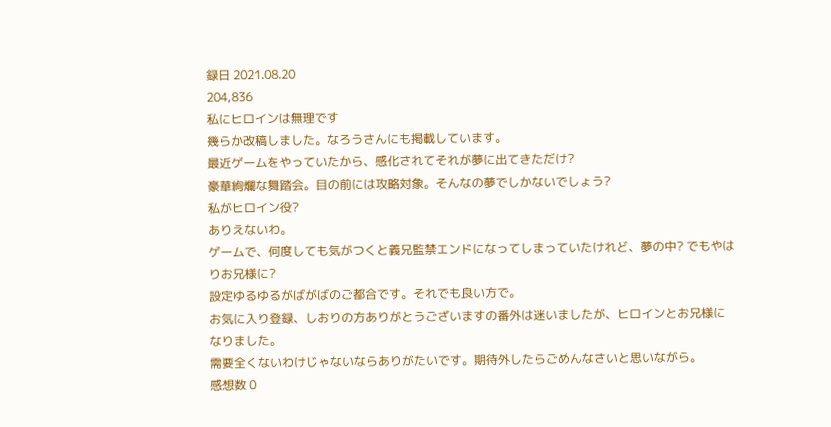録日 2021.08.20
204,836
私にヒロインは無理です
幾らか改稿しました。なろうさんにも掲載しています。
最近ゲームをやっていたから、感化されてそれが夢に出てきただけ?
豪華絢爛な舞踏会。目の前には攻略対象。そんなの夢でしかないでしょう?
私がヒロイン役?
ありえないわ。
ゲームで、何度しても気がつくと義兄監禁エンドになってしまっていたけれど、夢の中? でもやはりお兄様に?
設定ゆるゆるがばがばのご都合です。それでも良い方で。
お気に入り登録、しおりの方ありがとうございますの番外は迷いましたが、ヒロインとお兄様になりました。
需要全くないわけじゃないならありがたいです。期待外したらごめんなさいと思いながら。
感想数 0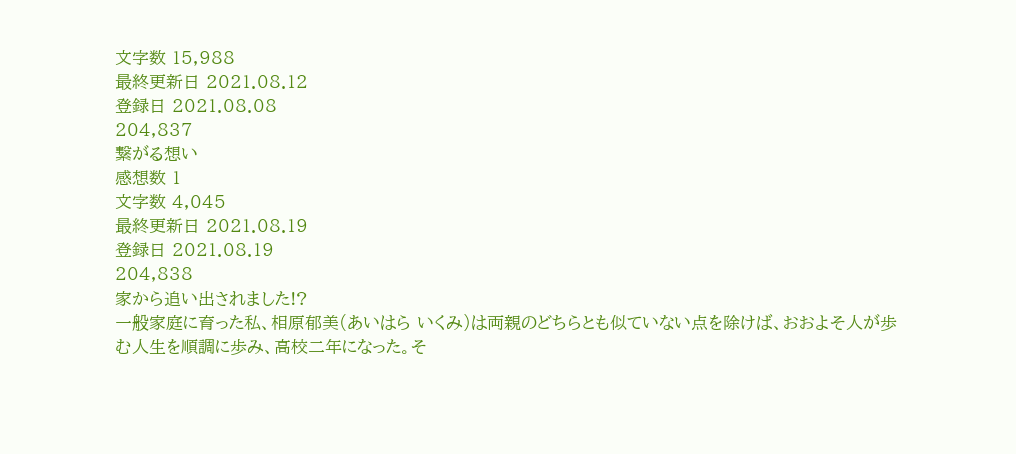文字数 15,988
最終更新日 2021.08.12
登録日 2021.08.08
204,837
繋がる想い
感想数 1
文字数 4,045
最終更新日 2021.08.19
登録日 2021.08.19
204,838
家から追い出されました!?
一般家庭に育った私、相原郁美(あいはら いくみ)は両親のどちらとも似ていない点を除けば、おおよそ人が歩む人生を順調に歩み、高校二年になった。そ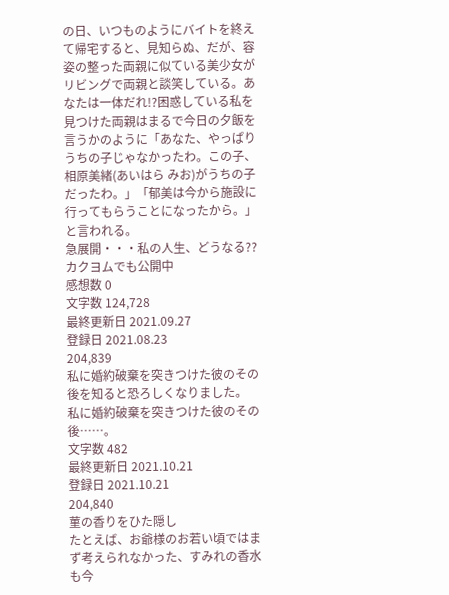の日、いつものようにバイトを終えて帰宅すると、見知らぬ、だが、容姿の整った両親に似ている美少女がリビングで両親と談笑している。あなたは一体だれ!?困惑している私を見つけた両親はまるで今日の夕飯を言うかのように「あなた、やっぱりうちの子じゃなかったわ。この子、相原美緒(あいはら みお)がうちの子だったわ。」「郁美は今から施設に行ってもらうことになったから。」と言われる。
急展開・・・私の人生、どうなる??
カクヨムでも公開中
感想数 0
文字数 124,728
最終更新日 2021.09.27
登録日 2021.08.23
204,839
私に婚約破棄を突きつけた彼のその後を知ると恐ろしくなりました。
私に婚約破棄を突きつけた彼のその後……。
文字数 482
最終更新日 2021.10.21
登録日 2021.10.21
204,840
菫の香りをひた隠し
たとえば、お爺様のお若い頃ではまず考えられなかった、すみれの香水も今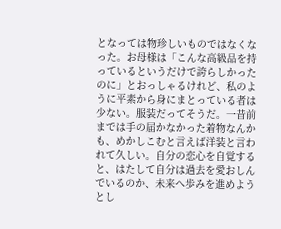となっては物珍しいものではなくなった。お母様は「こんな高級品を持っているというだけで誇らしかったのに」とおっしゃるけれど、私のように平素から身にまとっている者は少ない。服装だってそうだ。一昔前までは手の届かなかった着物なんかも、めかしこむと言えば洋装と言われて久しい。自分の恋心を自覚すると、はたして自分は過去を愛おしんでいるのか、未来へ歩みを進めようとし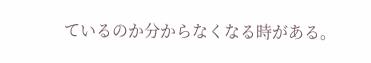ているのか分からなくなる時がある。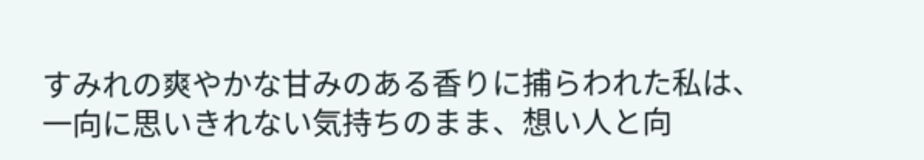すみれの爽やかな甘みのある香りに捕らわれた私は、一向に思いきれない気持ちのまま、想い人と向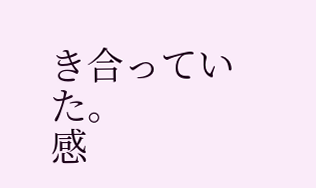き合っていた。
感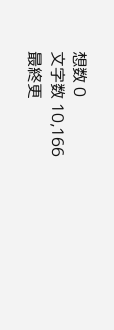想数 0
文字数 10,166
最終更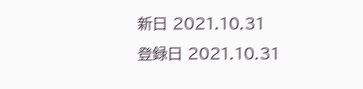新日 2021.10.31
登録日 2021.10.31